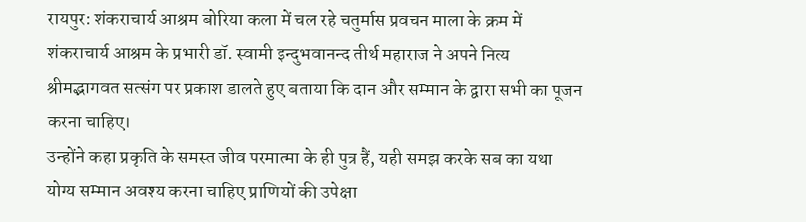रायपुर: शंकराचार्य आश्रम बोरिया कला में चल रहे चतुर्मास प्रवचन माला के क्रम में शंकराचार्य आश्रम के प्रभारी डॉ. स्वामी इन्दुभवानन्द तीर्थ महाराज ने अपने नित्य श्रीमद्भागवत सत्संग पर प्रकाश डालते हुए बताया कि दान और सम्मान के द्वारा सभी का पूजन करना चाहिए।
उन्होंने कहा प्रकृति के समस्त जीव परमात्मा के ही पुत्र हैं, यही समझ करके सब का यथा योग्य सम्मान अवश्य करना चाहिए प्राणियों की उपेक्षा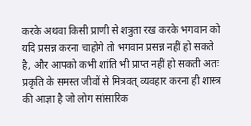करके अथवा किसी प्राणी से शत्रुता रख करके भगवान को यदि प्रसन्न करना चाहोगे तो भगवान प्रसन्न नहीं हो सकते है, और आपको कभी शांति भी प्राप्त नहीं हो सकती अतः प्रकृति के समस्त जीवों से मित्रवत् व्यवहार करना ही शास्त्र की आज्ञा है जो लोग सांसारिक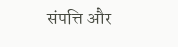संपत्ति और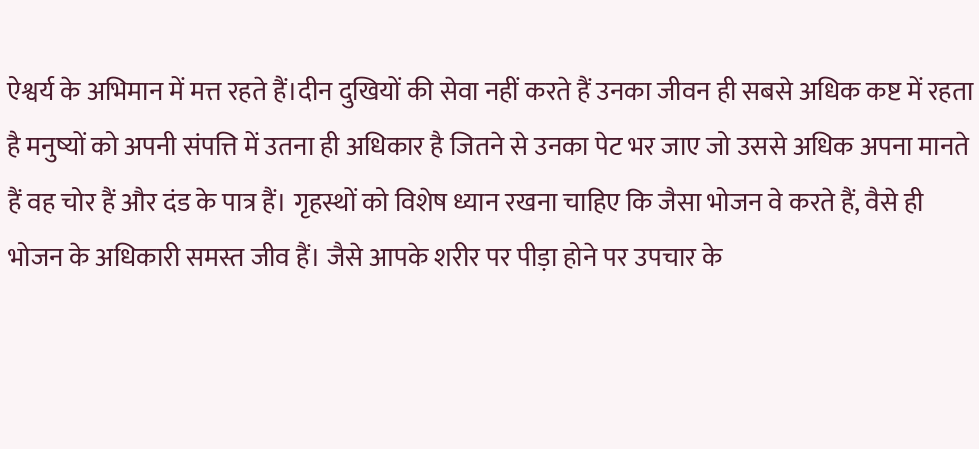ऐश्वर्य के अभिमान में मत्त रहते हैं।दीन दुखियों की सेवा नहीं करते हैं उनका जीवन ही सबसे अधिक कष्ट में रहता है मनुष्यों को अपनी संपत्ति में उतना ही अधिकार है जितने से उनका पेट भर जाए जो उससे अधिक अपना मानते हैं वह चोर हैं और दंड के पात्र हैं। गृहस्थों को विशेष ध्यान रखना चाहिए कि जैसा भोजन वे करते हैं, वैसे ही भोजन के अधिकारी समस्त जीव हैं। जैसे आपके शरीर पर पीड़ा होने पर उपचार के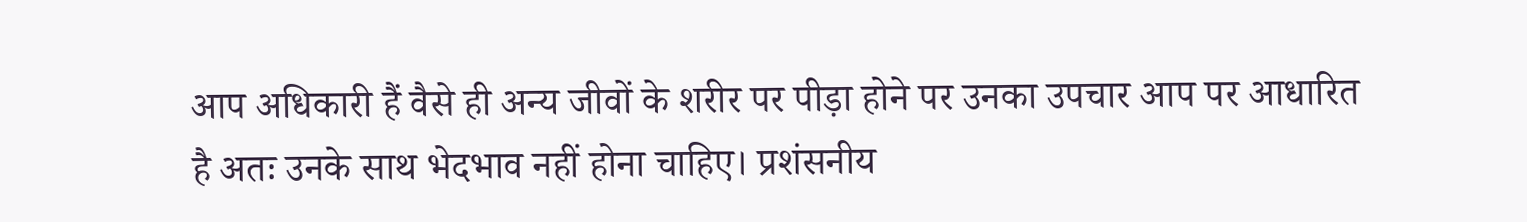आप अधिकारी हैं वैसे ही अन्य जीवों के शरीर पर पीड़ा होने पर उनका उपचार आप पर आधारित है अतः उनके साथ भेदभाव नहीं होना चाहिए। प्रशंसनीय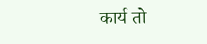कार्य तो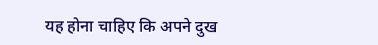यह होना चाहिए कि अपने दुख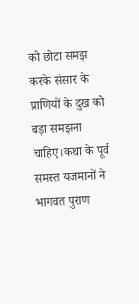को छोटा समझ करके संसार के प्राणियों के दुख को बड़ा समझना चाहिए।कथा के पूर्व समस्त यजमानों ने भागवत पुराण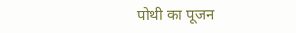पोथी का पूजन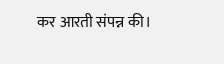कर आरती संपन्न की।